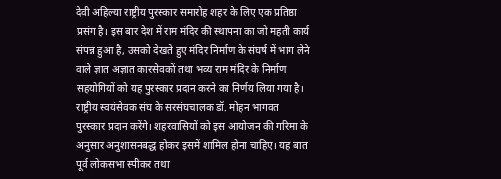देवी अहिल्या राष्ट्रीय पुरस्कार समारोह शहर के लिए एक प्रतिष्ठा प्रसंग है। इस बार देश में राम मंदिर की स्थापना का जो महती कार्य संपन्न हुआ है, उसको देखते हुए मंदिर निर्माण के संघर्ष में भाग लेने वाले ज्ञात अज्ञात कारसेवकों तथा भव्य राम मंदिर के निर्माण सहयोगियों को यह पुरस्कार प्रदान करने का निर्णय लिया गया है। राष्ट्रीय स्वयंसेवक संघ के सरसंघचालक डॉ. मोहन भागवत पुरस्कार प्रदान करेंगे। शहरवासियों को इस आयोजन की गरिमा के अनुसार अनुशासनबद्ध होकर इसमें शामिल होना चाहिए। यह बात पूर्व लोकसभा स्पीकर तथा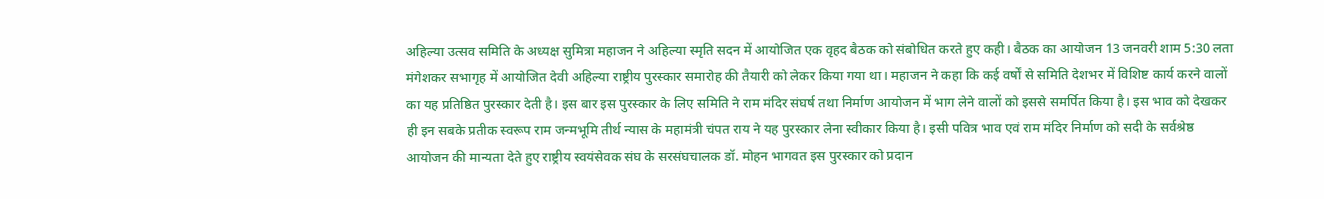अहिल्या उत्सव समिति के अध्यक्ष सुमित्रा महाजन ने अहिल्या स्मृति सदन में आयोजित एक वृहद बैठक को संबोधित करते हुए कही। बैठक का आयोजन 13 जनवरी शाम 5:30 लता मंगेशकर सभागृह में आयोजित देवी अहिल्या राष्ट्रीय पुरस्कार समारोह की तैयारी को लेकर किया गया था। महाजन ने कहा कि कई वर्षों से समिति देशभर में विशिष्ट कार्य करने वालों का यह प्रतिष्ठित पुरस्कार देती है। इस बार इस पुरस्कार के लिए समिति ने राम मंदिर संघर्ष तथा निर्माण आयोजन में भाग लेने वालों को इससे समर्पित किया है। इस भाव को देखकर ही इन सबके प्रतीक स्वरूप राम जन्मभूमि तीर्थ न्यास के महामंत्री चंपत राय ने यह पुरस्कार लेना स्वीकार किया है। इसी पवित्र भाव एवं राम मंदिर निर्माण को सदी के सर्वश्रेष्ठ आयोजन की मान्यता देते हुए राष्ट्रीय स्वयंसेवक संघ के सरसंघचालक डॉ. मोहन भागवत इस पुरस्कार को प्रदान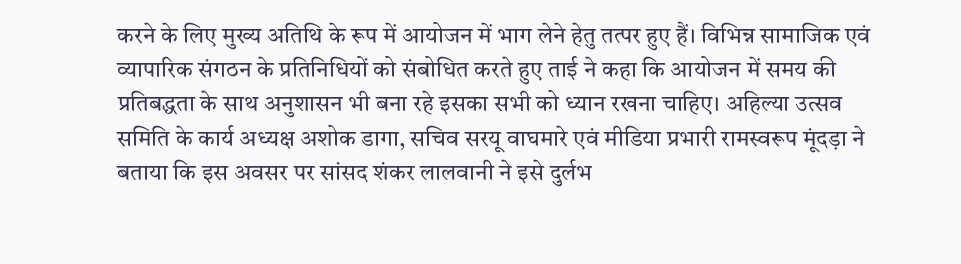करने के लिए मुख्य अतिथि के रूप में आयोजन में भाग लेने हेतु तत्पर हुए हैं। विभिन्न सामाजिक एवं व्यापारिक संगठन के प्रतिनिधियों को संबोधित करते हुए ताई ने कहा कि आयोजन में समय की प्रतिबद्धता के साथ अनुशासन भी बना रहे इसका सभी को ध्यान रखना चाहिए। अहिल्या उत्सव समिति के कार्य अध्यक्ष अशोक डागा, सचिव सरयू वाघमारे एवं मीडिया प्रभारी रामस्वरूप मूंदड़ा ने बताया कि इस अवसर पर सांसद शंकर लालवानी ने इसे दुर्लभ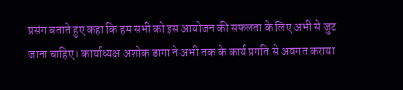प्रसंग बताते हुए कहा कि हम सभी को इस आयोजन की सफलता के लिए अभी से जुट जाना चाहिए। कार्याध्यक्ष अशोक डागा ने अभी तक के कार्य प्रगति से अवगत कराया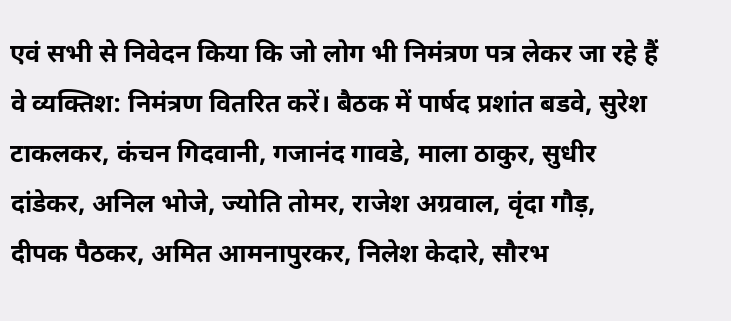एवं सभी से निवेदन किया कि जो लोग भी निमंत्रण पत्र लेकर जा रहे हैं वे व्यक्तिश: निमंत्रण वितरित करें। बैठक में पार्षद प्रशांत बडवे, सुरेश टाकलकर, कंचन गिदवानी, गजानंद गावडे, माला ठाकुर, सुधीर दांडेकर, अनिल भोजे, ज्योति तोमर, राजेश अग्रवाल, वृंदा गौड़, दीपक पैठकर, अमित आमनापुरकर, निलेश केदारे, सौरभ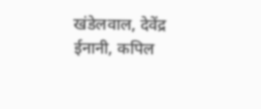खंडेलवाल, देवेंद्र ईनानी, कपिल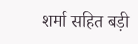शर्मा सहित बड़ी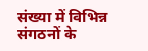संख्या में विभिन्न संगठनों के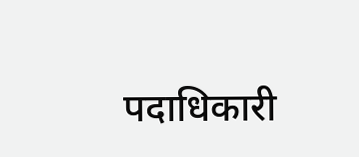पदाधिकारी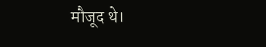मौजूद थे।